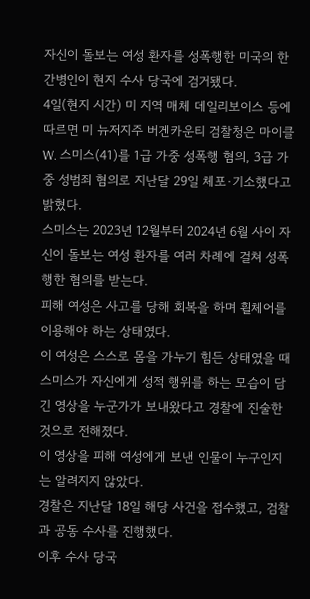자신이 돌보는 여성 환자를 성폭행한 미국의 한 간병인이 현지 수사 당국에 검거됐다.
4일(현지 시간) 미 지역 매체 데일리보이스 등에 따르면 미 뉴저지주 버겐카운티 검찰청은 마이클 W. 스미스(41)를 1급 가중 성폭행 혐의, 3급 가중 성범죄 혐의로 지난달 29일 체포·기소했다고 밝혔다.
스미스는 2023년 12월부터 2024년 6월 사이 자신이 돌보는 여성 환자를 여러 차례에 걸쳐 성폭행한 혐의를 받는다.
피해 여성은 사고를 당해 회복을 하며 휠체어를 이용해야 하는 상태였다.
이 여성은 스스로 몸을 가누기 힘든 상태였을 때 스미스가 자신에게 성적 행위를 하는 모습이 담긴 영상을 누군가가 보내왔다고 경찰에 진술한 것으로 전해졌다.
이 영상을 피해 여성에게 보낸 인물이 누구인지는 알려지지 않았다.
경찰은 지난달 18일 해당 사건을 접수했고, 검찰과 공동 수사를 진행했다.
이후 수사 당국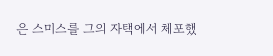은 스미스를 그의 자택에서 체포했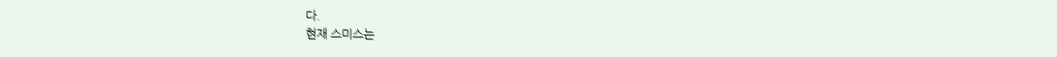다.
현재 스미스는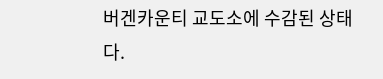버겐카운티 교도소에 수감된 상태다.